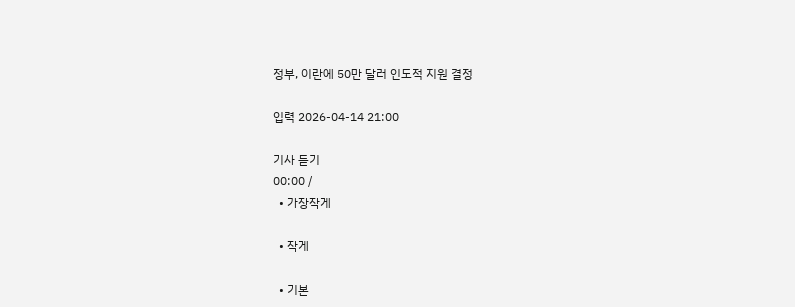정부, 이란에 50만 달러 인도적 지원 결정

입력 2026-04-14 21:00

기사 듣기
00:00 /
  • 가장작게

  • 작게

  • 기본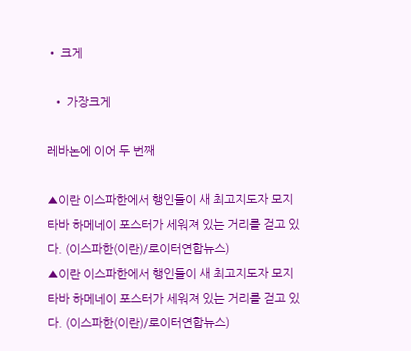• 크게

  • 가장크게

레바논에 이어 두 번째

▲이란 이스파한에서 행인들이 새 최고지도자 모지타바 하메네이 포스터가 세워져 있는 거리를 걷고 있다. (이스파한(이란)/로이터연합뉴스)
▲이란 이스파한에서 행인들이 새 최고지도자 모지타바 하메네이 포스터가 세워져 있는 거리를 걷고 있다. (이스파한(이란)/로이터연합뉴스)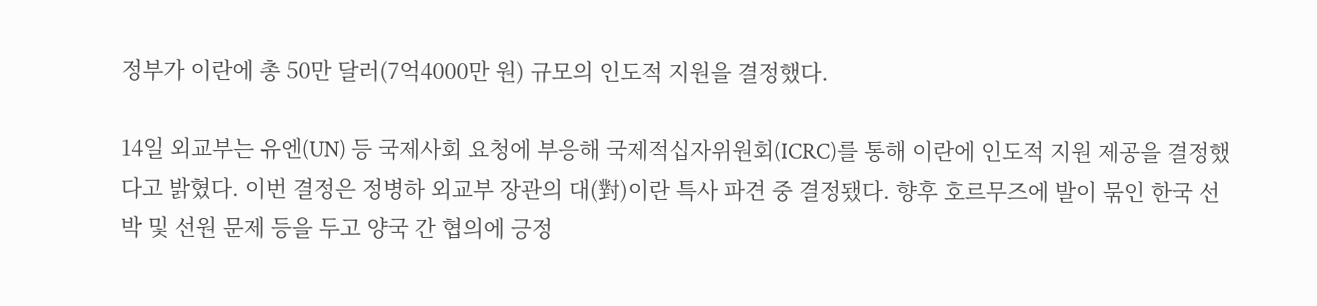정부가 이란에 총 50만 달러(7억4000만 원) 규모의 인도적 지원을 결정했다.

14일 외교부는 유엔(UN) 등 국제사회 요청에 부응해 국제적십자위원회(ICRC)를 통해 이란에 인도적 지원 제공을 결정했다고 밝혔다. 이번 결정은 정병하 외교부 장관의 대(對)이란 특사 파견 중 결정됐다. 향후 호르무즈에 발이 묶인 한국 선박 및 선원 문제 등을 두고 양국 간 협의에 긍정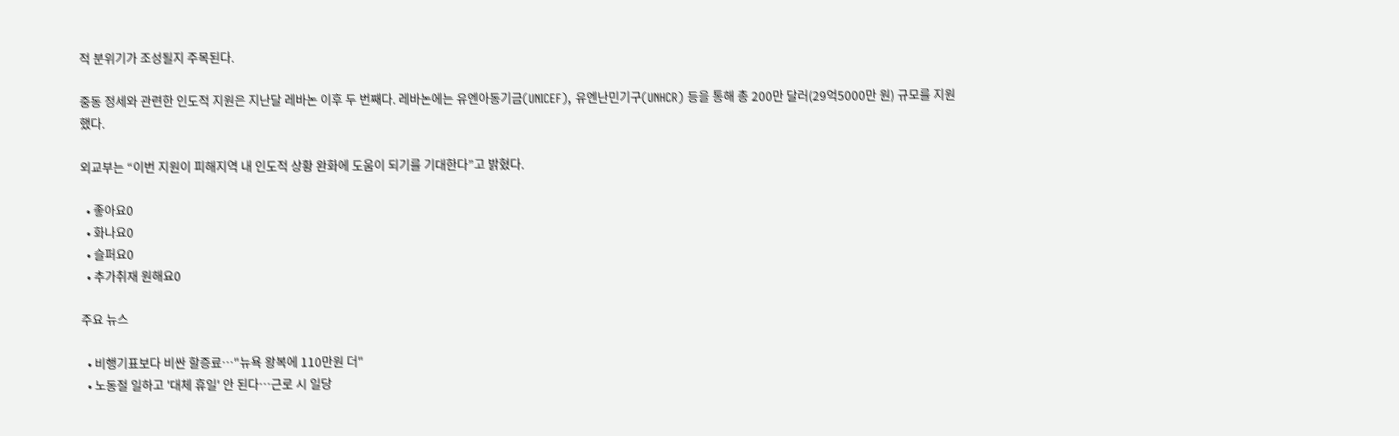적 분위기가 조성될지 주목된다.

중동 정세와 관련한 인도적 지원은 지난달 레바논 이후 두 번째다. 레바논에는 유엔아동기금(UNICEF), 유엔난민기구(UNHCR) 등을 통해 총 200만 달러(29억5000만 원) 규모를 지원했다.

외교부는 “이번 지원이 피해지역 내 인도적 상황 완화에 도움이 되기를 기대한다”고 밝혔다.

  • 좋아요0
  • 화나요0
  • 슬퍼요0
  • 추가취재 원해요0

주요 뉴스

  • 비행기표보다 비싼 할증료…"뉴욕 왕복에 110만원 더"
  • 노동절 일하고 '대체 휴일' 안 된다⋯근로 시 일당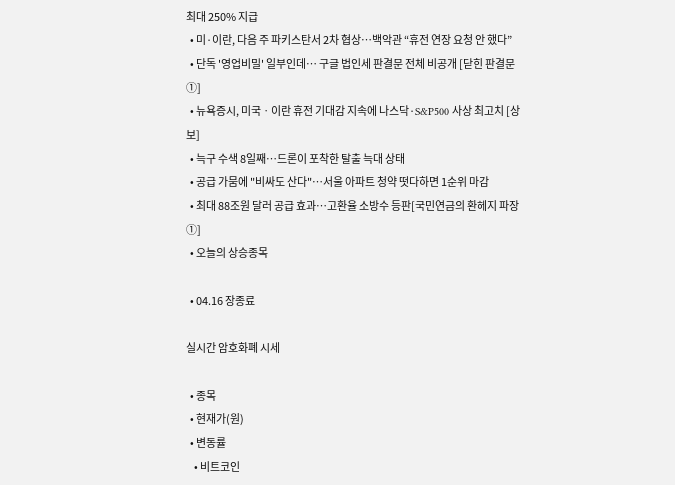최대 250% 지급
  • 미·이란, 다음 주 파키스탄서 2차 협상…백악관 “휴전 연장 요청 안 했다”
  • 단독 '영업비밀' 일부인데… 구글 법인세 판결문 전체 비공개 [닫힌 판결문①]
  • 뉴욕증시, 미국ㆍ이란 휴전 기대감 지속에 나스닥·S&P500 사상 최고치 [상보]
  • 늑구 수색 8일째…드론이 포착한 탈출 늑대 상태
  • 공급 가뭄에 "비싸도 산다"⋯서울 아파트 청약 떳다하면 1순위 마감
  • 최대 88조원 달러 공급 효과…고환율 소방수 등판[국민연금의 환헤지 파장 ①]
  • 오늘의 상승종목

  • 04.16 장종료

실시간 암호화폐 시세

  • 종목
  • 현재가(원)
  • 변동률
    • 비트코인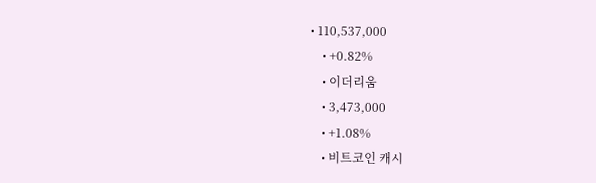• 110,537,000
    • +0.82%
    • 이더리움
    • 3,473,000
    • +1.08%
    • 비트코인 캐시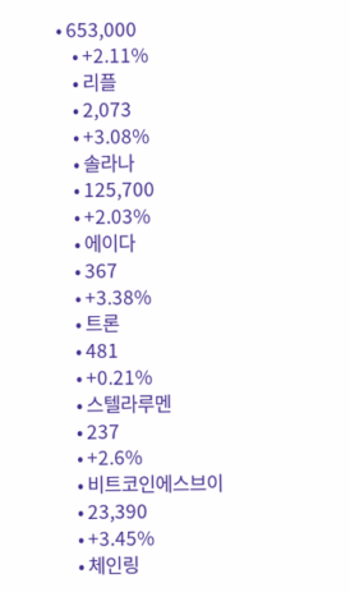• 653,000
    • +2.11%
    • 리플
    • 2,073
    • +3.08%
    • 솔라나
    • 125,700
    • +2.03%
    • 에이다
    • 367
    • +3.38%
    • 트론
    • 481
    • +0.21%
    • 스텔라루멘
    • 237
    • +2.6%
    • 비트코인에스브이
    • 23,390
    • +3.45%
    • 체인링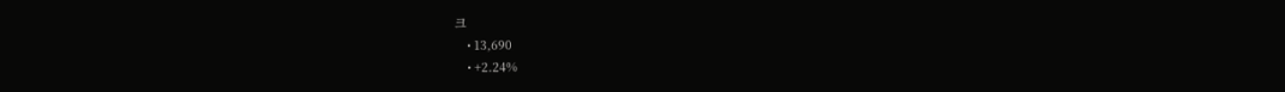크
    • 13,690
    • +2.24%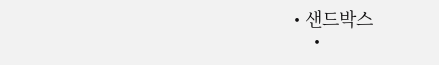• 샌드박스
    •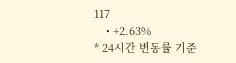117
    • +2.63%
* 24시간 변동률 기준